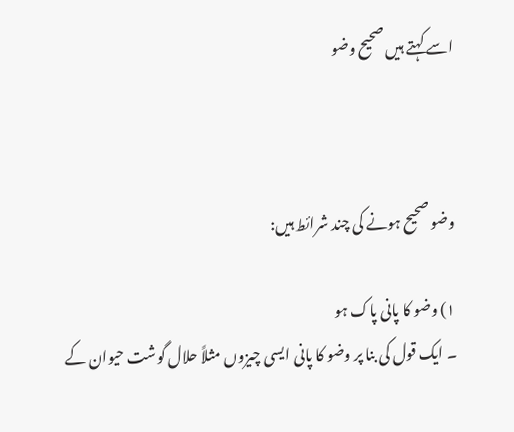اسے کہتے ہیں صحیح وضو



وضو صحیح ہونے کی چند شرائط ہیں:

۱) وضو کا پانی پاک ہو
۔ ایک قول کی بنا پر وضو کا پانی ایسی چیزوں مثلاً حلال گوشت حیوان کے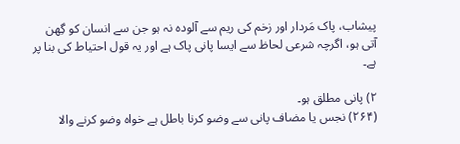پیشاب، پاک مَردار اور زخم کی ریم سے آلودہ نہ ہو جن سے انسان کو گِھن آتی ہو، اگرچہ شرعی لحاظ سے ایسا پانی پاک ہے اور یہ قول احتیاط کی بنا پر ہے۔

۲) پانی مطلق ہو۔
(۲۶۴) نجس یا مضاف پانی سے وضو کرنا باطل ہے خواہ وضو کرنے والا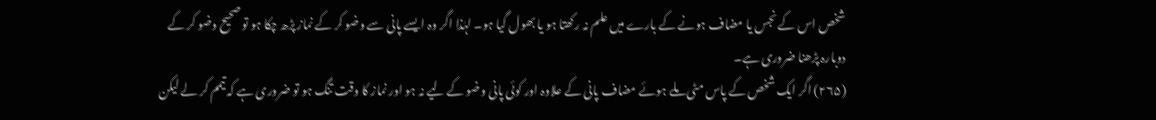شخص اس کے نجس یا مضاف ہونے کے بارے میں علم نہ رکھتا ہو یا بھول گیا ہو۔ لہٰذا اگر وہ ایسے پانی سے وضو کر کے نماز پڑھ چکا ہو تو صحیح وضو کر کے دوبارہ پڑھنا ضروری ہے۔
(۲۶۵) اگر ایک شخص کے پاس مٹی ملے ہوئے مضاف پانی کے علاوہ اور کوئی پانی وضو کے لیے نہ ہو اور نماز کا وقت تنگ ہو تو ضروری ہے کہ تیمم کر لے لیکن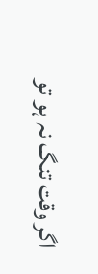اگر وقت تنگ نہ ہو تو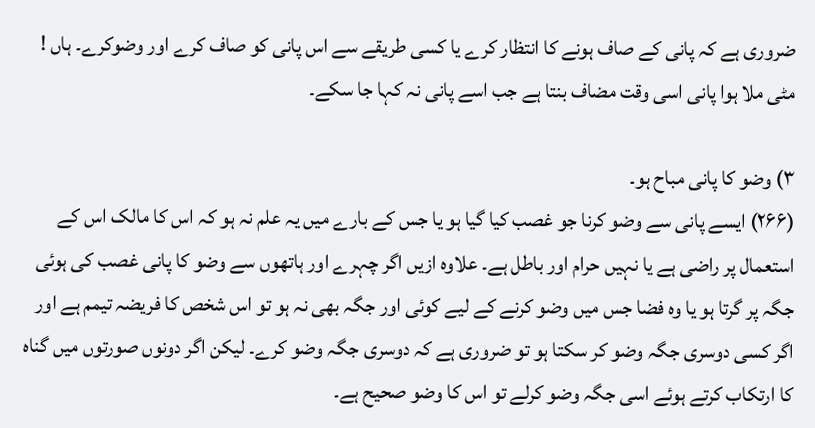ضروری ہے کہ پانی کے صاف ہونے کا انتظار کرے یا کسی طریقے سے اس پانی کو صاف کرے اور وضوکرے۔ ہاں ! مٹی ملا ہوا پانی اسی وقت مضاف بنتا ہے جب اسے پانی نہ کہا جا سکے۔

۳) وضو کا پانی مباح ہو۔
(۲۶۶) ایسے پانی سے وضو کرنا جو غصب کیا گیا ہو یا جس کے بارے میں یہ علم نہ ہو کہ اس کا مالک اس کے استعمال پر راضی ہے یا نہیں حرام اور باطل ہے۔ علاوہ ازیں اگر چہرے اور ہاتھوں سے وضو کا پانی غصب کی ہوئی جگہ پر گرتا ہو یا وہ فضا جس میں وضو کرنے کے لیے کوئی اور جگہ بھی نہ ہو تو اس شخص کا فریضہ تیمم ہے اور اگر کسی دوسری جگہ وضو کر سکتا ہو تو ضروری ہے کہ دوسری جگہ وضو کرے۔ لیکن اگر دونوں صورتوں میں گناہ کا ارتکاب کرتے ہوئے اسی جگہ وضو کرلے تو اس کا وضو صحیح ہے۔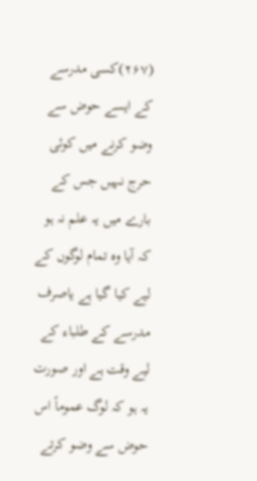(۲۶۷)کسی مدرسے کے ایسے حوض سے وضو کرنے میں کوئی حرج نہیں جس کے بارے میں یہ علم نہ ہو کہ آیا وہ تمام لوگوں کے لیے کیا گیا ہے یاصرف مدرسے کے طلباء کے لیے وقت ہے اور صورت یہ ہو کہ لوگ عموماً اس حوض سے وضو کرتے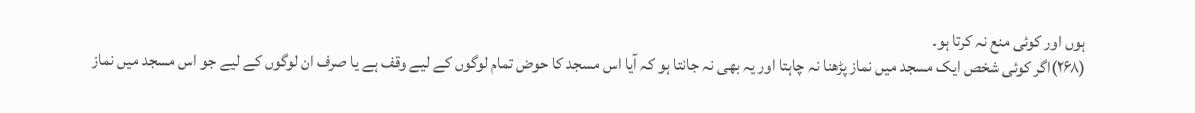ہوں اور کوئی منع نہ کرتا ہو۔
(۲۶۸)اگر کوئی شخص ایک مسجد میں نماز پڑھنا نہ چاہتا اور یہ بھی نہ جانتا ہو کہ آیا اس مسجد کا حوض تمام لوگوں کے لیے وقف ہے یا صرف ان لوگوں کے لیے جو اس مسجد میں نماز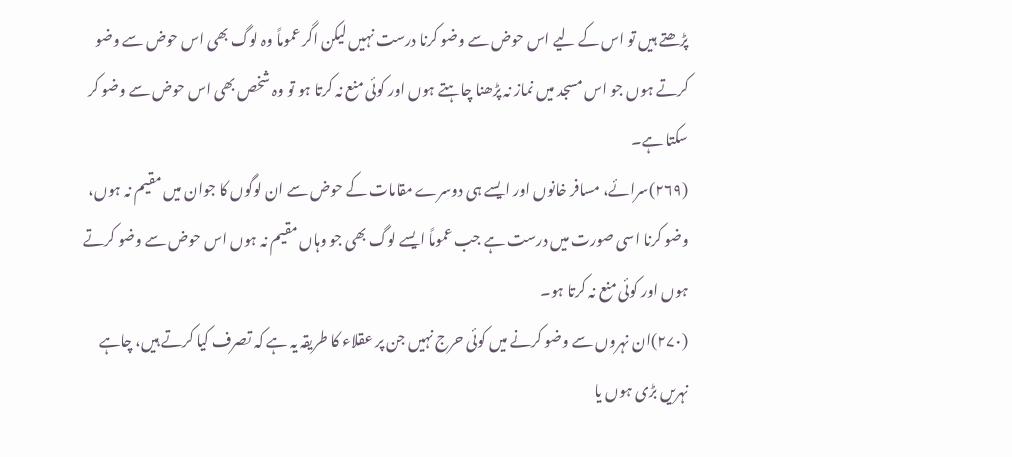پڑھتے ہیں تو اس کے لیے اس حوض سے وضو کرنا درست نہیں لیکن اگر عموماً وہ لوگ بھی اس حوض سے وضو کرتے ہوں جو اس مسجد میں نماز نہ پڑھنا چاہتے ہوں اور کوئی منع نہ کرتا ہو تو وہ شخص بھی اس حوض سے وضو کر سکتا ہے۔
(۲۶۹)سرائے، مسافر خانوں اور ایسے ہی دوسرے مقامات کے حوض سے ان لوگوں کا جوان میں مقیم نہ ہوں، وضو کرنا اسی صورت میں درست ہے جب عموماً ایسے لوگ بھی جو وہاں مقیم نہ ہوں اس حوض سے وضو کرتے ہوں اور کوئی منع نہ کرتا ہو۔
(۲۷۰)ان نہروں سے وضو کرنے میں کوئی حرج نہیں جن پر عقلاء کا طریقہ یہ ہے کہ تصرف کیا کرتے ہیں، چاہے نہریں بڑی ہوں یا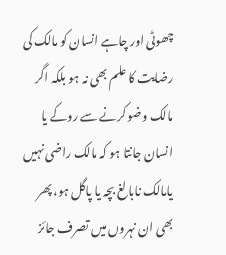چھوٹی اور چاہے انسان کو مالک کی رضایت کا علم بھی نہ ہو بلکہ اگر مالک وضو کرنے سے روکے یا انسان جانتا ہو کہ مالک راضی نہیں یامالک نابالغ بچہ یا پاگل ہو، پھر بھی ان نہروں میں تصرف جائز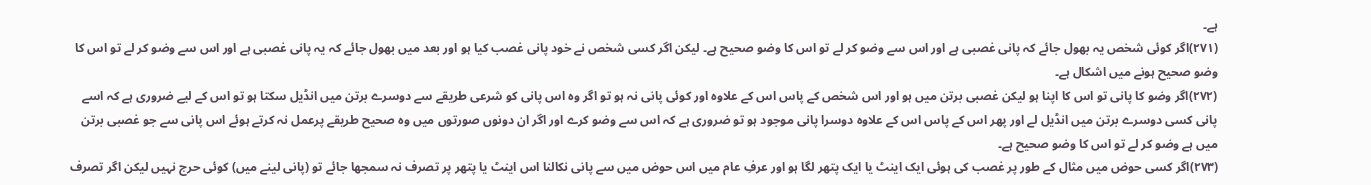ہے۔
(۲۷۱)اگر کوئی شخص یہ بھول جائے کہ پانی غصبی ہے اور اس سے وضو کر لے تو اس کا وضو صحیح ہے۔ لیکن اگر کسی شخص نے خود پانی غصب کیا ہو اور بعد میں بھول جائے کہ یہ پانی غصبی ہے اور اس سے وضو کر لے تو اس کا وضو صحیح ہونے میں اشکال ہے۔
(۲۷۲)اگر وضو کا پانی تو اس کا اپنا ہو لیکن غصبی برتن میں ہو اور اس شخص کے پاس اس کے علاوہ اور کوئی پانی نہ ہو تو اگر وہ اس پانی کو شرعی طریقے سے دوسرے برتن میں انڈیل سکتا ہو تو اس کے لیے ضروری ہے کہ اسے پانی کسی دوسرے برتن میں انڈیل لے اور پھر اس کے پاس اس کے علاوہ دوسرا پانی موجود ہو تو ضروری ہے کہ اس سے وضو کرے اور اگر ان دونوں صورتوں میں وہ صحیح طریقے پرعمل نہ کرتے ہوئے اس پانی سے جو غصبی برتن میں ہے وضو کر لے تو اس کا وضو صحیح ہے۔
(۲۷۳)اگر کسی حوض میں مثال کے طور پر غصب کی ہوئی ایک اینٹ یا ایک پتھر لگا ہو اور عرفِ عام میں اس حوض میں سے پانی نکالنا اس اینٹ یا پتھر پر تصرف نہ سمجھا جائے تو (پانی لینے میں) کوئی حرج نہیں لیکن اگر تصرف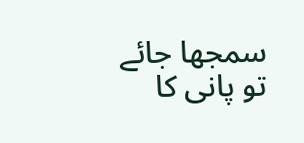سمجھا جائے تو پانی کا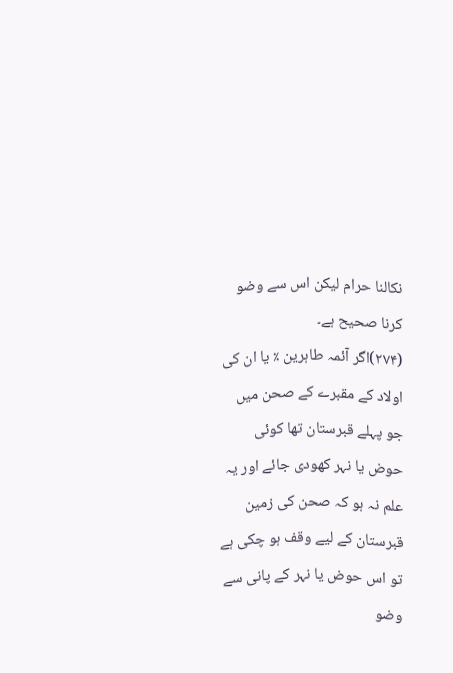نکالنا حرام لیکن اس سے وضو کرنا صحیح ہے۔
(۲۷۴)اگر آئمہ طاہرین ٪ یا ان کی اولاد کے مقبرے کے صحن میں جو پہلے قبرستان تھا کوئی حوض یا نہر کھودی جائے اور یہ علم نہ ہو کہ صحن کی زمین قبرستان کے لیے وقف ہو چکی ہے تو اس حوض یا نہر کے پانی سے وضو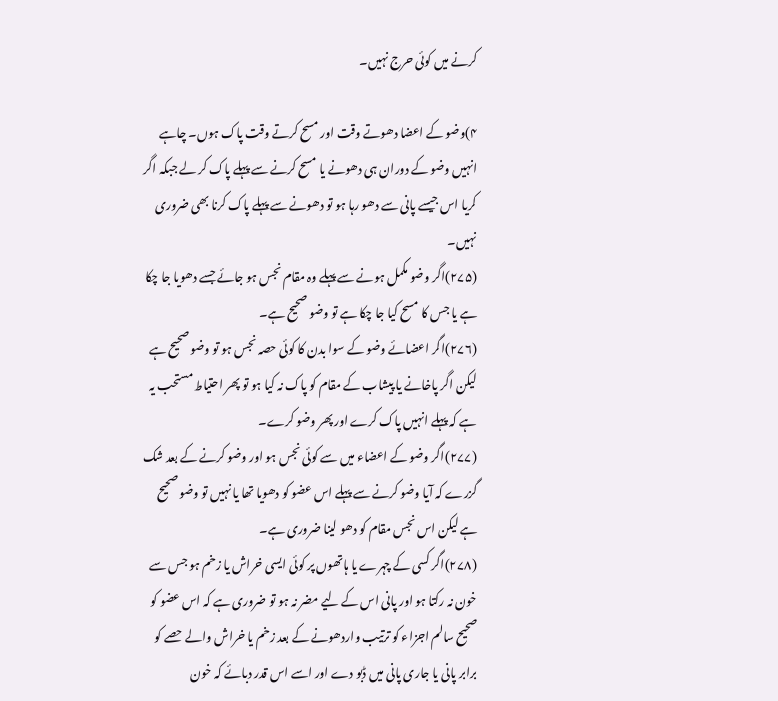کرنے میں کوئی حرج نہیں۔

۴)وضو کے اعضا دھوتے وقت اور مسح کرتے وقت پاک ہوں۔ چاہے انہیں وضو کے دوران ہی دھونے یا مسح کرنے سے پہلے پاک کر لے جبکہ اگر کریا اس جیسے پانی سے دھو رہا ہو تو دھونے سے پہلے پاک کرنا بھی ضروری نہیں۔
(۲۷۵)اگر وضو مکمل ہونے سے پہلے وہ مقام نجس ہو جائے جسے دھویا جا چکا ہے یا جس کا مسح کیا جا چکا ہے تو وضو صحیح ہے۔
(۲۷۶)اگر اعضائے وضو کے سوا بدن کا کوئی حصہ نجس ہو تو وضو صحیح ہے لیکن اگر پاخانے یا پیشاب کے مقام کو پاک نہ کیا ہو تو پھر احتیاط مستحب یہ ہے کہ پہلے انہیں پاک کرے اور پھر وضو کرے۔
(۲۷۷)اگر وضو کے اعضاء میں سے کوئی نجس ہو اور وضو کرنے کے بعد شک گزرے کہ آیا وضو کرنے سے پہلے اس عضو کو دھویا تھا یا نہیں تو وضو صحیح ہے لیکن اس نجس مقام کو دھو لینا ضروری ہے۔
(۲۷۸)اگر کسی کے چہرے یا ہاتھوں پر کوئی ایسی خراش یا زخم ہو جس سے خون نہ رکتا ہو اور پانی اس کے لیے مضر نہ ہو تو ضروری ہے کہ اس عضو کو صحیح سالم اجزاء کو ترتیب واردھونے کے بعد زخم یا خراش والے حصے کو برابر پانی یا جاری پانی میں ڈبو دے اور اسے اس قدر دبائے کہ خون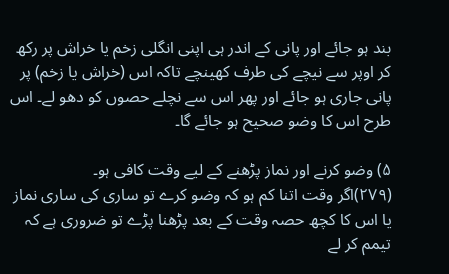بند ہو جائے اور پانی کے اندر ہی اپنی انگلی زخم یا خراش پر رکھ کر اوپر سے نیچے کی طرف کھینچے تاکہ اس (خراش یا زخم) پر پانی جاری ہو جائے اور پھر اس سے نچلے حصوں کو دھو لے۔ اس طرح اس کا وضو صحیح ہو جائے گا۔

۵) وضو کرنے اور نماز پڑھنے کے لیے وقت کافی ہو۔
(۲۷۹)اگر وقت اتنا کم ہو کہ وضو کرے تو ساری کی ساری نماز یا اس کا کچھ حصہ وقت کے بعد پڑھنا پڑے تو ضروری ہے کہ تیمم کر لے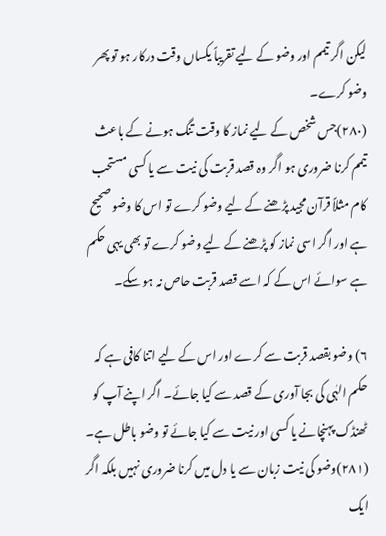لیکن اگر تیمم اور وضو کے لیے تقریباً یکساں وقت درکار ہو تو پھر وضو کرے۔
(۲۸۰)جس شخص کے لیے نماز کا وقت تنگ ہونے کے باعث تیمم کرنا ضروری ہو اگر وہ قصد قربت کی نیت سے یا کسی مستحب کام مثلاً قرآن مجید پڑھنے کے لیے وضو کرے تو اس کا وضو صحیح ہے اور اگر اسی نماز کو پڑھنے کے لیے وضو کرے تو بھی یہی حکم ہے سوائے اس کے کہ اسے قصد قربت حاص نہ ہو سکے۔

۶) وضو بقصد قربت سے کرے اور اس کے لیے اتنا کافی ہے کہ حکم الہٰی کی بجا آوری کے قصد سے کیا جائے۔ اگر اپنے آپ کو ٹھنڈک پہنچانے یا کسی اور نیت سے کیا جائے تو وضو باطل ہے۔
(۲۸۱)وضو کی نیت زبان سے یا دل میں کرنا ضروری نہیں بلکہ اگر ایک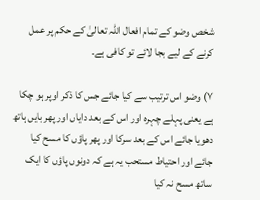شخص وضو کے تمام افعال اللہ تعالیٰ کے حکم پر عمل کرنے کے لیے بجا لائے تو کافی ہے۔

۷) وضو اس ترتیب سے کیا جائے جس کا ذکر اوپر ہو چکا ہے یعنی پہلے چہرہ اور اس کے بعد دایاں اور پھر بایں ہاتھ دھویا جائے اس کے بعد سرکا اور پھر پاؤں کا مسح کیا جائے اور احتیاط مستحب یہ ہے کہ دونوں پاؤں کا ایک ساتھ مسح نہ کیا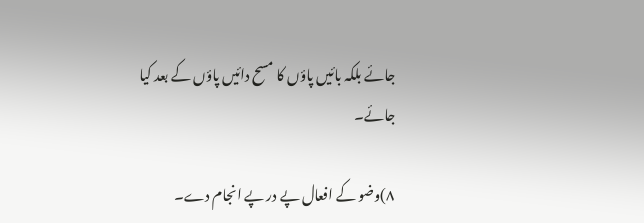جائے بلکہ بائیں پاؤں کا مسح دائیں پاؤں کے بعد کیا جائے۔

۸)وضو کے افعال پے در پے انجام دے۔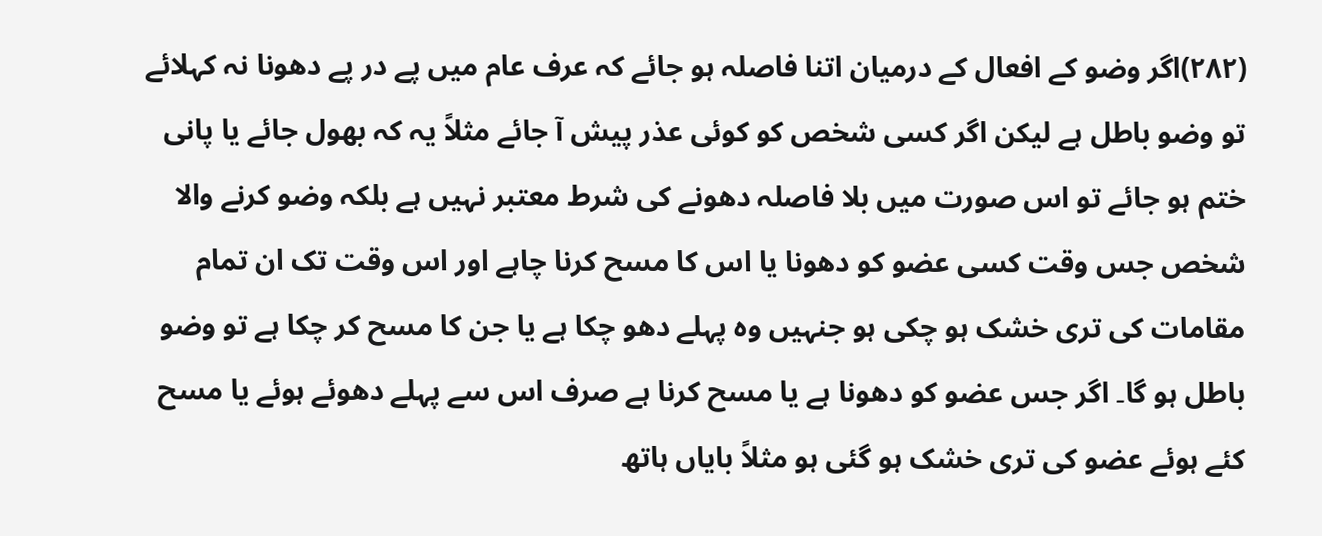(۲۸۲)اگر وضو کے افعال کے درمیان اتنا فاصلہ ہو جائے کہ عرف عام میں پے در پے دھونا نہ کہلائے تو وضو باطل ہے لیکن اگر کسی شخص کو کوئی عذر پیش آ جائے مثلاً یہ کہ بھول جائے یا پانی ختم ہو جائے تو اس صورت میں بلا فاصلہ دھونے کی شرط معتبر نہیں ہے بلکہ وضو کرنے والا شخص جس وقت کسی عضو کو دھونا یا اس کا مسح کرنا چاہے اور اس وقت تک ان تمام مقامات کی تری خشک ہو چکی ہو جنہیں وہ پہلے دھو چکا ہے یا جن کا مسح کر چکا ہے تو وضو باطل ہو گا۔ اگر جس عضو کو دھونا ہے یا مسح کرنا ہے صرف اس سے پہلے دھوئے ہوئے یا مسح کئے ہوئے عضو کی تری خشک ہو گئی ہو مثلاً بایاں ہاتھ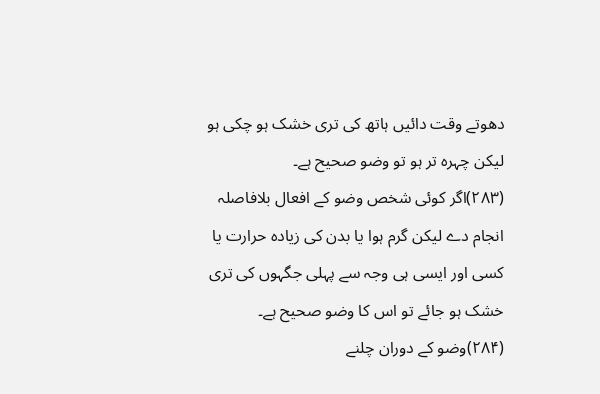دھوتے وقت دائیں ہاتھ کی تری خشک ہو چکی ہو لیکن چہرہ تر ہو تو وضو صحیح ہے۔
(۲۸۳)اگر کوئی شخص وضو کے افعال بلافاصلہ انجام دے لیکن گرم ہوا یا بدن کی زیادہ حرارت یا کسی اور ایسی ہی وجہ سے پہلی جگہوں کی تری خشک ہو جائے تو اس کا وضو صحیح ہے۔
(۲۸۴)وضو کے دوران چلنے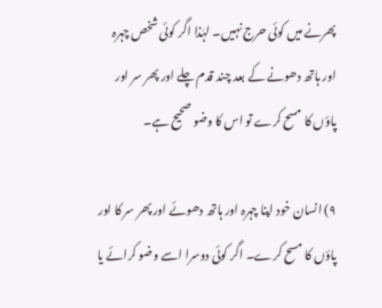پھرنے میں کوئی حرج نہیں۔ لہٰذا اگر کوئی شخص چہرہ اور ہاتھ دھونے کے بعد چند قدم چلے اور پھر سر اور پاؤں کا مسح کرے تو اس کا وضو صحیح ہے۔

۹) انسان خود اپنا چہرہ اور ہاتھ دھوئے اور پھر سر کا اور پاؤں کا مسح کرے۔ اگر کوئی دوسرا اسے وضو کرائے یا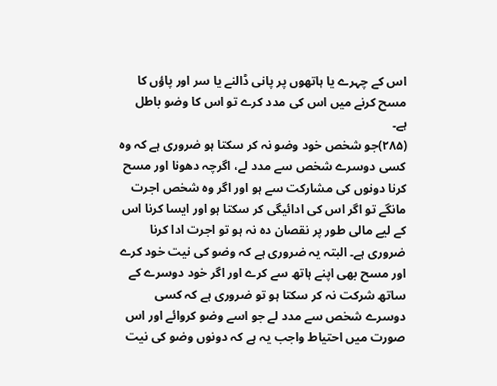اس کے چہرے یا ہاتھوں پر پانی ڈالنے یا سر اور پاؤں کا مسح کرنے میں اس کی مدد کرے تو اس کا وضو باطل ہے۔
(۲۸۵)جو شخص خود وضو نہ کر سکتا ہو ضروری ہے کہ وہ کسی دوسرے شخص سے مدد لے، اگرچہ دھونا اور مسح کرنا دونوں کی مشارکت سے ہو اور اگر وہ شخص اجرت مانگے تو اگر اس کی ادائیگی کر سکتا ہو اور ایسا کرنا اس کے لیے مالی طور پر نقصان دہ نہ ہو تو اجرت ادا کرنا ضروری ہے۔ البتہ یہ ضروری ہے کہ وضو کی نیت خود کرے اور مسح بھی اپنے ہاتھ سے کرے اور اگر خود دوسرے کے ساتھ شرکت نہ کر سکتا ہو تو ضروری ہے کہ کسی دوسرے شخص سے مدد لے جو اسے وضو کروائے اور اس صورت میں احتیاط واجب یہ ہے کہ دونوں وضو کی نیت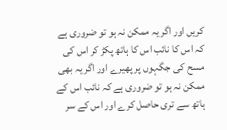کریں اور اگر یہ ممکن نہ ہو تو ضروری ہے کہ اس کا نائب اس کا ہاتھ پکڑ کر اس کی مسح کی جگہوں پر پھیرے اور اگر یہ بھی ممکن نہ ہو تو ضروری ہے کہ نائب اس کے ہاتھ سے تری حاصل کرے اور اس کے سر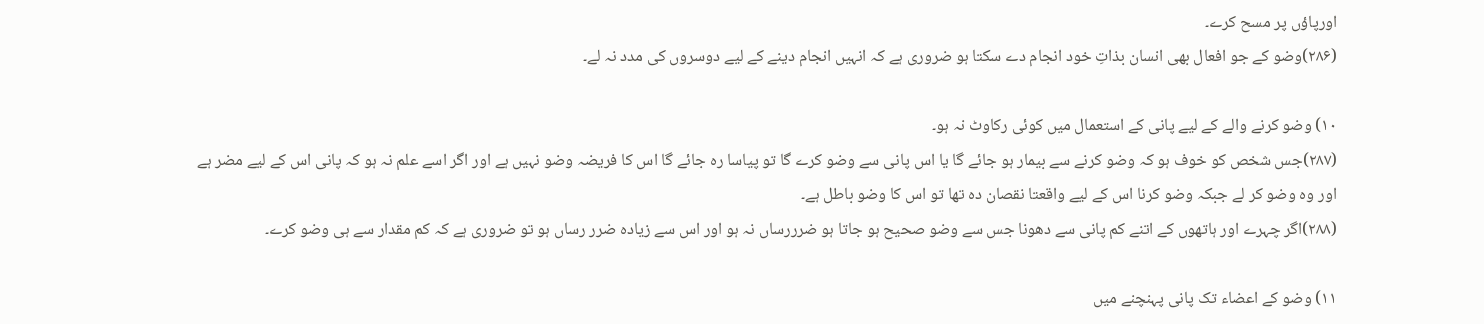اورپاؤں پر مسح کرے۔
(۲۸۶)وضو کے جو افعال بھی انسان بذاتِ خود انجام دے سکتا ہو ضروری ہے کہ انہیں انجام دینے کے لیے دوسروں کی مدد نہ لے۔

۱۰) وضو کرنے والے کے لیے پانی کے استعمال میں کوئی رکاوٹ نہ ہو۔
(۲۸۷)جس شخص کو خوف ہو کہ وضو کرنے سے بیمار ہو جائے گا یا اس پانی سے وضو کرے گا تو پیاسا رہ جائے گا اس کا فریضہ وضو نہیں ہے اور اگر اسے علم نہ ہو کہ پانی اس کے لیے مضر ہے اور وہ وضو کر لے جبکہ وضو کرنا اس کے لیے واقعتا نقصان دہ تھا تو اس کا وضو باطل ہے۔
(۲۸۸)اگر چہرے اور ہاتھوں کے اتنے کم پانی سے دھونا جس سے وضو صحیح ہو جاتا ہو ضرررساں نہ ہو اور اس سے زیادہ ضرر رساں ہو تو ضروری ہے کہ کم مقدار سے ہی وضو کرے۔

۱۱) وضو کے اعضاء تک پانی پہنچنے میں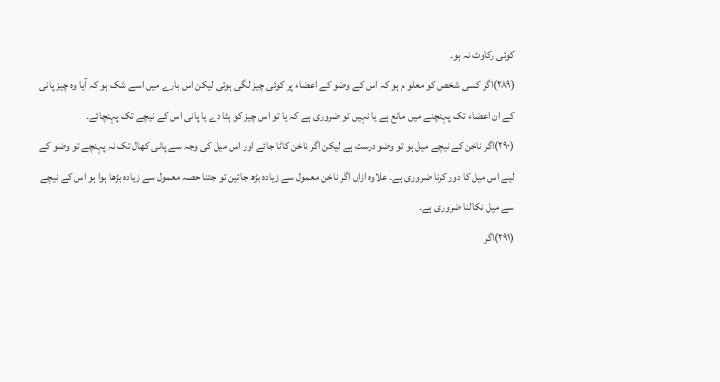کوئی رکاوٹ نہ ہو۔
(۲۸۹)اگر کسی شخص کو معلو م ہو کہ اس کے وضو کے اعضاء پر کوئی چیز لگی ہوئی لیکن اس بارے میں اسے شک ہو کہ آیا وہ چیز پانی کے ان اعضاء تک پہنچنے میں مانع ہے یا نہیں تو ضروری ہے کہ یا تو اس چیز کو ہٹا دے یا پانی اس کے نیچے تک پہنچائے۔
(۲۹۰)اگر ناخن کے نیچے میل ہو تو وضو درست ہے لیکن اگر ناخن کاٹا جائے اور اس میل کی وجہ سے پانی کھال تک نہ پہنچے تو وضو کے لیے اس میل کا دور کرنا ضروری ہے۔ علاوہ ازاں اگر ناخن معمول سے زیادہ بڑھ جائین تو جتنا حصہ معمول سے زیادہ بڑھا ہوا ہو اس کے نیچے سے میل نکالنا ضروری ہے۔
(۲۹۱)اگر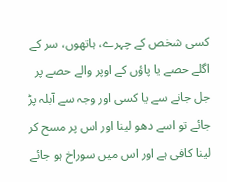کسی شخص کے چہرے، ہاتھوں، سر کے اگلے حصے یا پاؤں کے اوپر والے حصے پر جل جانے سے یا کسی اور وجہ سے آبلہ پڑ جائے تو اسے دھو لینا اور اس پر مسح کر لینا کافی ہے اور اس میں سوراخ ہو جائے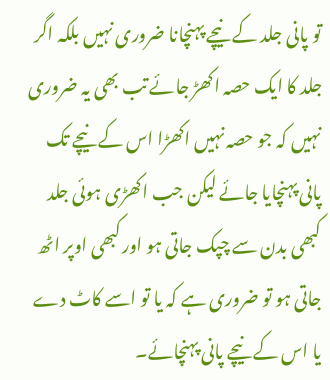تو پانی جلد کے نیچے پہنچانا ضروری نہیں بلکہ اگر جلد کا ایک حصہ اکھڑ جائے تب بھی یہ ضروری نہیں کہ جو حصہ نہیں اکھڑا اس کے نیچے تک پانی پہنچایا جائے لیکن جب اکھڑی ہوئی جلد کبھی بدن سے چپک جاتی ہو اور کبھی اوپر اٹھ جاتی ہو تو ضروری ہے کہ یا تو اسے کاٹ دے یا اس کے نیچے پانی پہنچائے۔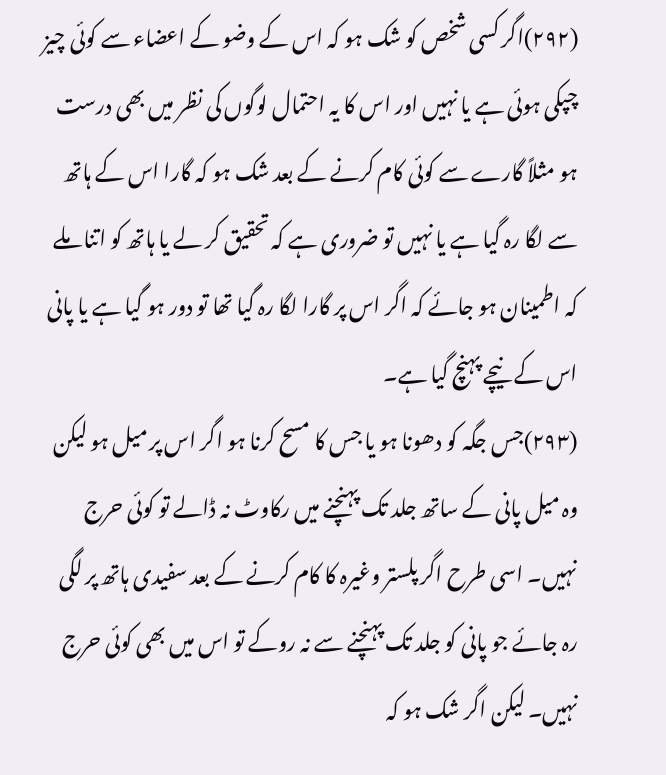(۲۹۲)اگر کسی شخص کو شک ہو کہ اس کے وضو کے اعضاء سے کوئی چیز چپکی ہوئی ہے یا نہیں اور اس کا یہ احتمال لوگوں کی نظر میں بھی درست ہو مثلاً گارے سے کوئی کام کرنے کے بعد شک ہو کہ گارا اس کے ہاتھ سے لگا رہ گیا ہے یا نہیں تو ضروری ہے کہ تحقیق کر لے یا ہاتھ کو اتنا ملے کہ اطمینان ہو جائے کہ اگر اس پر گارا لگا رہ گیا تھا تو دور ہو گیا ہے یا پانی اس کے نیچے پہنچ گیا ہے۔
(۲۹۳)جس جگہ کو دھونا ہو یا جس کا مسح کرنا ہو اگر اس پر میل ہو لیکن وہ میل پانی کے ساتھ جلد تک پہنچنے میں رکاوٹ نہ ڈالے تو کوئی حرج نہیں۔ اسی طرح اگر پلستر وغیرہ کا کام کرنے کے بعد سفیدی ہاتھ پر لگی رہ جائے جو پانی کو جلد تک پہنچنے سے نہ روکے تو اس میں بھی کوئی حرج نہیں۔ لیکن اگر شک ہو کہ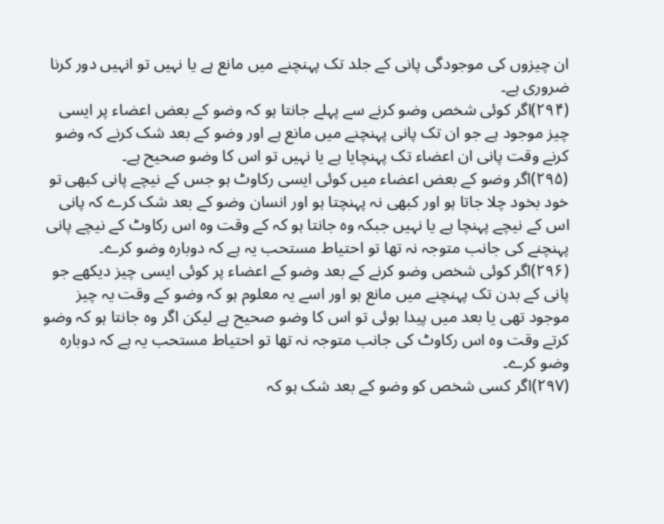ان چیزوں کی موجودگی پانی کے جلد تک پہنچنے میں مانع ہے یا نہیں تو انہیں دور کرنا ضروری ہے۔
(۲۹۴)اگر کوئی شخص وضو کرنے سے پہلے جانتا ہو کہ وضو کے بعض اعضاء پر ایسی چیز موجود ہے جو ان تک پانی پہنچنے میں مانع ہے اور وضو کے بعد شک کرنے کہ وضو کرنے وقت پانی ان اعضاء تک پہنچایا ہے یا نہیں تو اس کا وضو صحیح ہے۔
(۲۹۵)اگر وضو کے بعض اعضاء میں کوئی ایسی رکاوٹ ہو جس کے نیچے پانی کبھی تو خود بخود چلا جاتا ہو اور کبھی نہ پہنچتا ہو اور انسان وضو کے بعد شک کرے کہ پانی اس کے نیچے پہنچا ہے یا نہیں جبکہ وہ جانتا ہو کہ کے وقت وہ اس رکاوٹ کے نیچے پانی پہنچنے کی جانب متوجہ نہ تھا تو احتیاط مستحب یہ ہے کہ دوبارہ وضو کرے۔
(۲۹۶)اگر کوئی شخص وضو کرنے کے بعد وضو کے اعضاء پر کوئی ایسی چیز دیکھے جو پانی کے بدن تک پہنچنے میں مانع ہو اور اسے یہ معلوم ہو کہ وضو کے وقت یہ چیز موجود تھی یا بعد میں پیدا ہوئی تو اس کا وضو صحیح ہے لیکن اگر وہ جانتا ہو کہ وضو کرتے وقت وہ اس رکاوٹ کی جانب متوجہ نہ تھا تو احتیاط مستحب یہ ہے کہ دوبارہ وضو کرے۔
(۲۹۷)اگر کسی شخص کو وضو کے بعد شک ہو کہ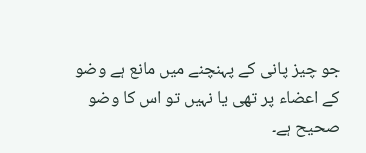جو چیز پانی کے پہنچنے میں مانع ہے وضو کے اعضاء پر تھی یا نہیں تو اس کا وضو صحیح ہے۔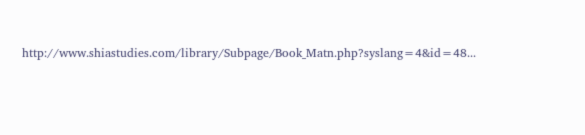http://www.shiastudies.com/library/Subpage/Book_Matn.php?syslang=4&id=48...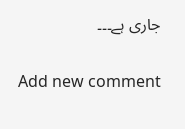جاری ہے۔۔۔

Add new comment